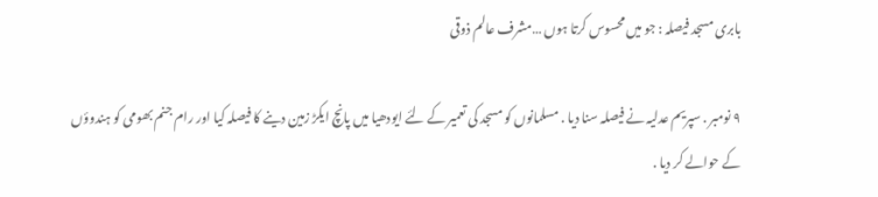بابری مسجد فیصلہ : جو میں محسوس کرتا ہوں …مشرف عالم ذوقی

٩ نومبر . سپریم عدلیہ نے فیصلہ سنا دیا . مسلمانوں کو مسجد کی تعمیر کے لئے ایودھیا میں پانچ ایکڑ زمین دینے کا فیصلہ کیا اور رام جنم بھومی کو ہندوؤں کے حوالے کر دیا .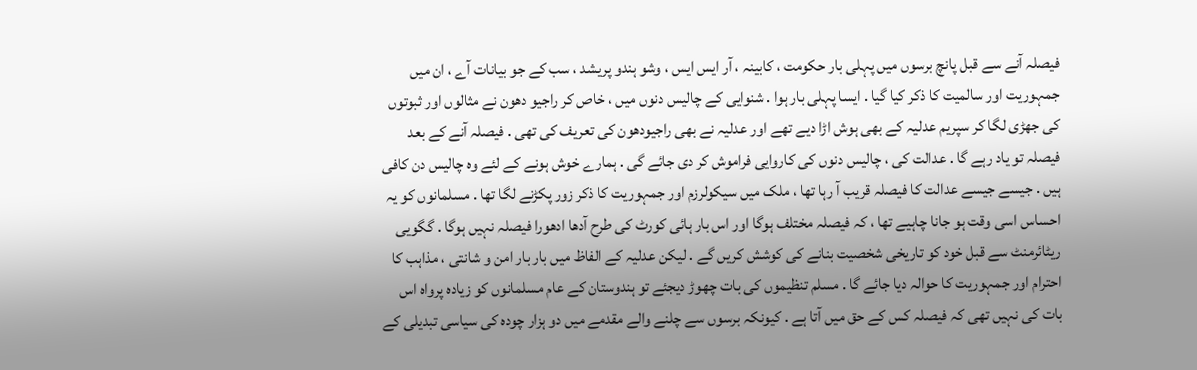فیصلہ آنے سے قبل پانچ برسوں میں پہلی بار حکومت ، کابینہ ، آر ایس ایس ، وشو ہندو پریشد ، سب کے جو بیانات آے ، ان میں جمہوریت اور سالمیت کا ذکر کیا گیا . ایسا پہلی بار ہوا . شنوایی کے چالیس دنوں میں ، خاص کر راجیو دھون نے مثالوں اور ثبوتوں کی جھڑی لگا کر سپریم عدلیہ کے بھی ہوش اڑا دیے تھے اور عدلیہ نے بھی راجیودھون کی تعریف کی تھی . فیصلہ آنے کے بعد فیصلہ تو یاد رہے گا . عدالت کی ، چالیس دنوں کی کاروایی فراموش کر دی جائے گی . ہمارے خوش ہونے کے لئے وہ چالیس دن کافی ہیں . جیسے جیسے عدالت کا فیصلہ قریب آ رہا تھا ، ملک میں سیکولرزم اور جمہوریت کا ذکر زور پکڑنے لگا تھا . مسلمانوں کو یہ احساس اسی وقت ہو جانا چاہیے تھا ، کہ فیصلہ مختلف ہوگا اور اس بار ہائی کورٹ کی طرح آدھا ادھورا فیصلہ نہیں ہوگا . گگویی ریٹائرمنٹ سے قبل خود کو تاریخی شخصیت بنانے کی کوشش کریں گے . لیکن عدلیہ کے الفاظ میں بار بار امن و شانتی ، مذاہب کا احترام اور جمہوریت کا حوالہ دیا جائے گا . مسلم تنظیموں کی بات چھوڑ دیجئے تو ہندوستان کے عام مسلمانوں کو زیادہ پرواہ اس بات کی نہیں تھی کہ فیصلہ کس کے حق میں آتا ہے . کیونکہ برسوں سے چلنے والے مقدمے میں دو ہزار چودہ کی سیاسی تبدیلی کے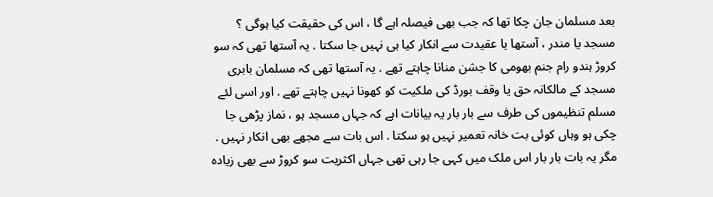بعد مسلمان جان چکا تھا کہ جب بھی فیصلہ اہے گا ، اس کی حقیقت کیا ہوگی ؟ مسجد یا مندر ، آستھا یا عقیدت سے انکار کیا ہی نہیں جا سکتا . یہ آستھا تھی کہ سو کروڑ ہندو رام جنم بھومی کا جشن منانا چاہتے تھے . یہ آستھا تھی کہ مسلمان بابری مسجد کے مالکانہ حق یا وقف بورڈ کی ملکیت کو کھونا نہیں چاہتے تھے . اور اسی لئے مسلم تنظیموں کی طرف سے بار بار یہ بیانات اہے کہ جہاں مسجد ہو ، نماز پڑھی جا چکی ہو وہاں کوئی بت خانہ تعمیر نہیں ہو سکتا . اس بات سے مجھے بھی انکار نہیں . مگر یہ بات بار بار اس ملک میں کہی جا رہی تھی جہاں اکثریت سو کروڑ سے بھی زیادہ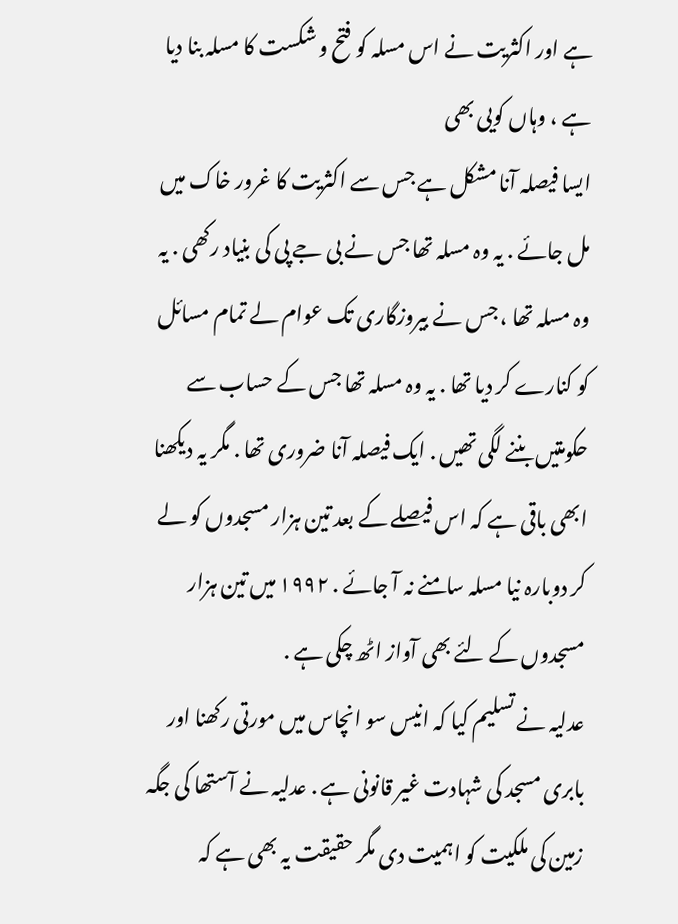ہے اور اکثریت نے اس مسلہ کو فتح و شکست کا مسلہ بنا دیا ہے ، وہاں کویی بھی
ایسا فیصلہ آنا مشکل ہے جس سے اکثریت کا غرور خاک میں مل جائے . یہ وہ مسلہ تھا جس نے بی جے پی کی بنیاد رکھی . یہ وہ مسلہ تھا ، جس نے بیروزگاری تک عوام لے تمام مسائل کو کنارے کر دیا تھا . یہ وہ مسلہ تھا جس کے حساب سے حکومتیں بننے لگی تھیں . ایک فیصلہ آنا ضروری تھا . مگر یہ دیکھنا ابھی باقی ہے کہ اس فیصلے کے بعد تین ہزار مسجدوں کو لے کر دوبارہ نیا مسلہ سامنے نہ آ جائے . ١٩٩٢ میں تین ہزار مسجدوں کے لئے بھی آواز اٹھ چکی ہے .
عدلیہ نے تسلیم کیا کہ انیس سو انچاس میں مورتی رکھنا اور بابری مسجد کی شہادت غیر قانونی ہے . عدلیہ نے آستھا کی جگہ زمین کی ملکیت کو اہمیت دی مگر حقیقت یہ بھی ہے کہ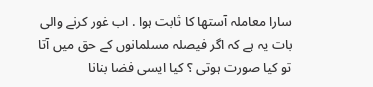سارا معاملہ آستھا کا ثابت ہوا . اب غور کرنے والی بات یہ ہے کہ اگر فیصلہ مسلمانوں کے حق میں آتا تو کیا صورت ہوتی ؟ کیا ایسی فضا بنانا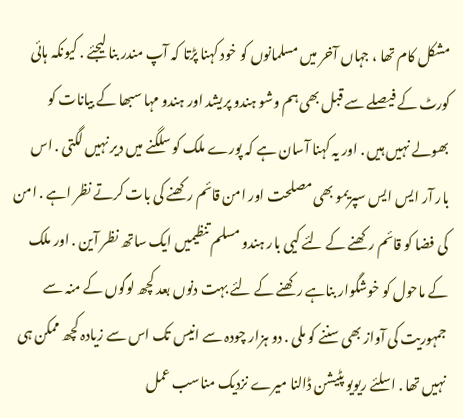مشکل کام تھا ، جہاں آخر میں مسلمانوں کو خود کہنا پڑتا کہ آپ مندر بنا لیجئے . کیونکہ ہائی کورٹ کے فیصلے سے قبل بھی ہم وشو ہندو پریشد اور ہندو مہا سبھا کے بیانات کو بھولے نہیں ہیں . اور یہ کہنا آسان ہے کہ پورے ملک کو سلگنے میں دیر نہیں لگتی . اس بار آر ایس ایس سپریمو بھی مصلحت اور امن قائم رکھنے کی بات کرتے نظر اہے . امن کی فضا کو قائم رکھنے کے لئے کیی بار ہندو مسلم تنظیمیں ایک ساتھ نظر آین . اور ملک کے ماحول کو خوشگوار بناہے رکھنے کے لئے بہت دنوں بعد کچھ لوگوں کے منہ سے جمہوریت کی آواز بھی سننے کو ملی . دو ہزار چودہ سے انیس تک اس سے زیادہ کچھ ممکن ہی نہیں تھا . اسلئے ریویو پٹیشن ڈالنا میرے نزدیک مناسب عمل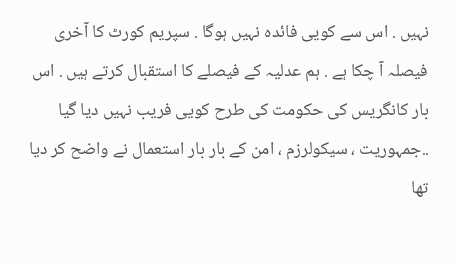نہیں . اس سے کویی فائدہ نہیں ہوگا . سپریم کورٹ کا آخری فیصلہ آ چکا ہے . ہم عدلیہ کے فیصلے کا استقبال کرتے ہیں . اس بار کانگریس کی حکومت کی طرح کویی فریب نہیں دیا گیا ..جمہوریت ، سیکولرزم ، امن کے بار بار استعمال نے واضح کر دیا تھا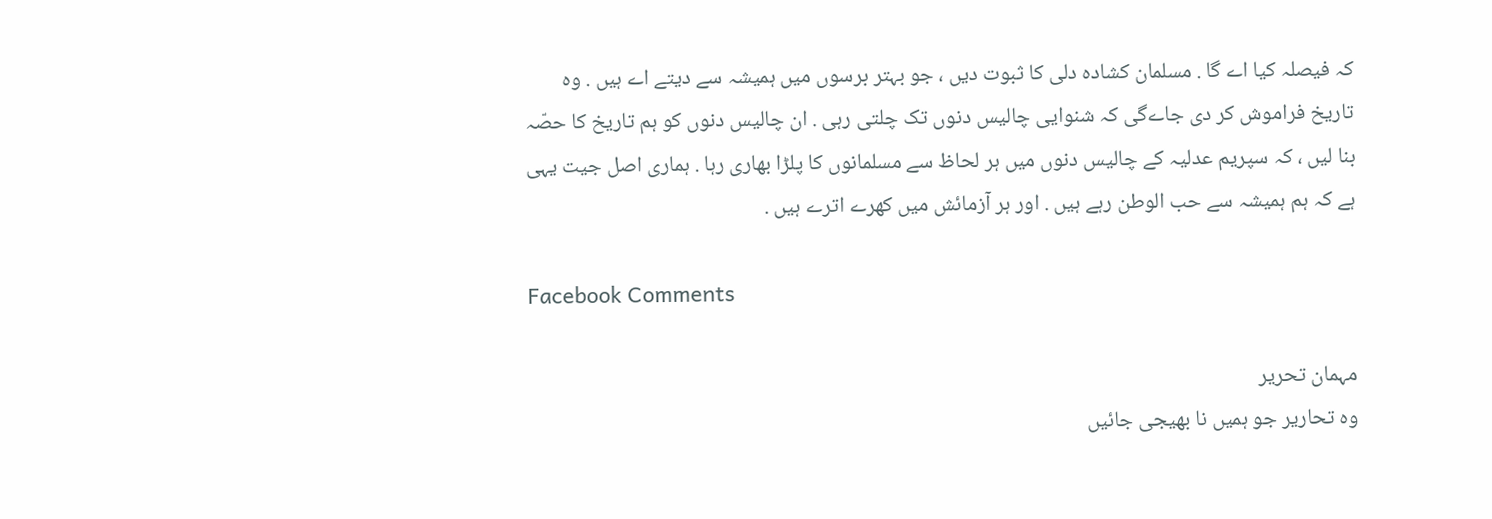کہ فیصلہ کیا اے گا . مسلمان کشادہ دلی کا ثبوت دیں ، جو بہتر برسوں میں ہمیشہ سے دیتے اے ہیں . وہ تاریخ فراموش کر دی جاےگی کہ شنوایی چالیس دنوں تک چلتی رہی . ان چالیس دنوں کو ہم تاریخ کا حصّہ بنا لیں ، کہ سپریم عدلیہ کے چالیس دنوں میں ہر لحاظ سے مسلمانوں کا پلڑا بھاری رہا . ہماری اصل جیت یہی ہے کہ ہم ہمیشہ سے حب الوطن رہے ہیں . اور ہر آزمائش میں کھرے اترے ہیں .

Facebook Comments

مہمان تحریر
وہ تحاریر جو ہمیں نا بھیجی جائیں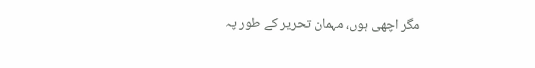مگر اچھی ہوں، مہمان تحریر کے طور پہ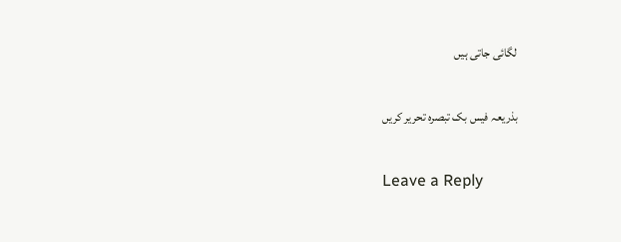لگائی جاتی ہیں

بذریعہ فیس بک تبصرہ تحریر کریں

Leave a Reply